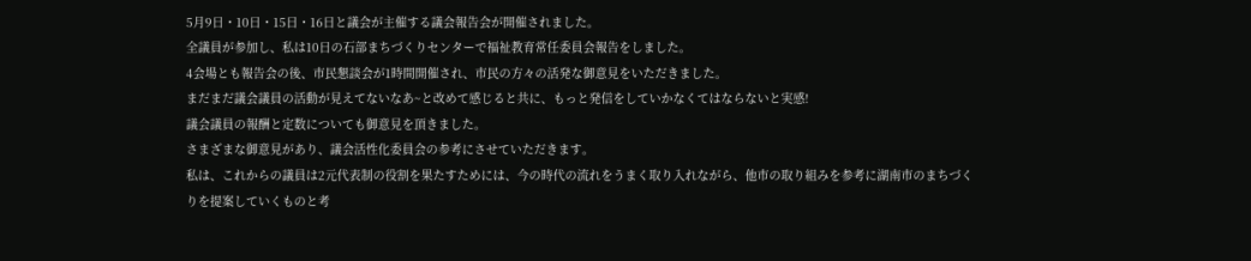5月9日・10日・15日・16日と議会が主催する議会報告会が開催されました。
全議員が参加し、私は10日の石部まちづくりセンターで福祉教育常任委員会報告をしました。
4会場とも報告会の後、市民懇談会が1時間開催され、市民の方々の活発な御意見をいただきました。
まだまだ議会議員の活動が見えてないなあ~と改めて感じると共に、もっと発信をしていかなくてはならないと実感!
議会議員の報酬と定数についても御意見を頂きました。
さまざまな御意見があり、議会活性化委員会の参考にさせていただきます。
私は、これからの議員は2元代表制の役割を果たすためには、今の時代の流れをうまく取り入れながら、他市の取り組みを参考に湖南市のまちづくりを提案していくものと考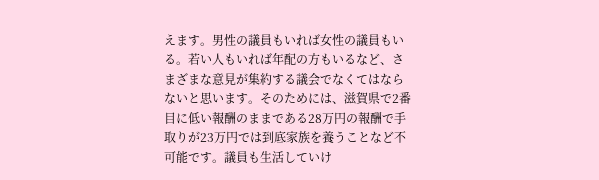えます。男性の議員もいれば女性の議員もいる。若い人もいれば年配の方もいるなど、さまざまな意見が集約する議会でなくてはならないと思います。そのためには、滋賀県で2番目に低い報酬のままである28万円の報酬で手取りが23万円では到底家族を養うことなど不可能です。議員も生活していけ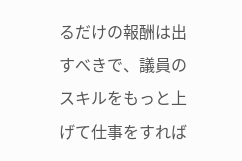るだけの報酬は出すべきで、議員のスキルをもっと上げて仕事をすれば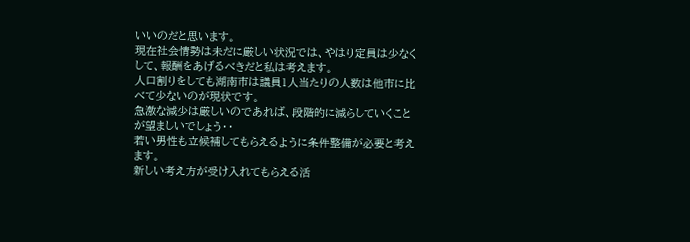いいのだと思います。
現在社会情勢は未だに厳しい状況では、やはり定員は少なくして、報酬をあげるべきだと私は考えます。
人口割りをしても湖南市は議員1人当たりの人数は他市に比べて少ないのが現状です。
急激な減少は厳しいのであれば、段階的に減らしていくことが望ましいでしょう・・
若い男性も立候補してもらえるように条件整備が必要と考えます。
新しい考え方が受け入れてもらえる活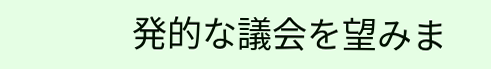発的な議会を望みま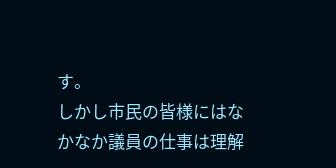す。
しかし市民の皆様にはなかなか議員の仕事は理解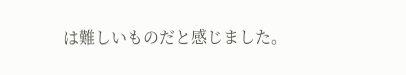は難しいものだと感じました。